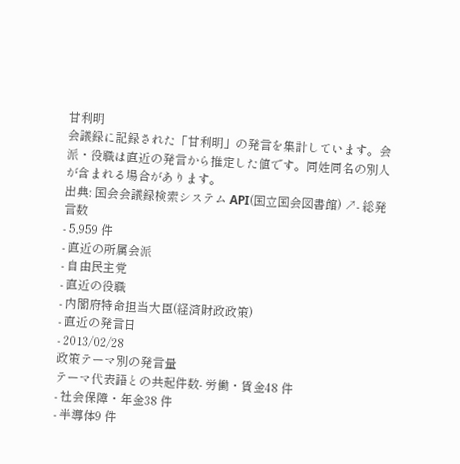甘利明
会議録に記録された「甘利明」の発言を集計しています。会派・役職は直近の発言から推定した値です。同姓同名の別人が含まれる場合があります。
出典: 国会会議録検索システム API(国立国会図書館) ↗- 総発言数
- 5,959 件
- 直近の所属会派
- 自由民主党
- 直近の役職
- 内閣府特命担当大臣(経済財政政策)
- 直近の発言日
- 2013/02/28
政策テーマ別の発言量
テーマ代表語との共起件数- 労働・賃金48 件
- 社会保障・年金38 件
- 半導体9 件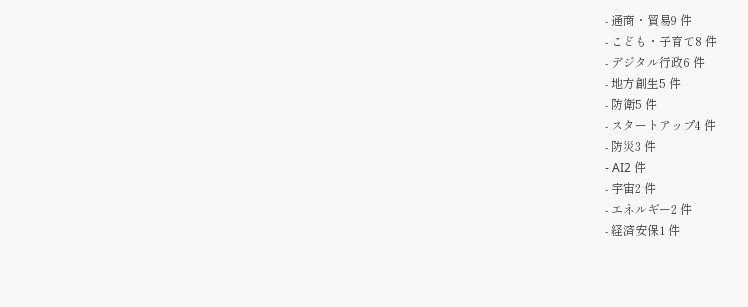- 通商・貿易9 件
- こども・子育て8 件
- デジタル行政6 件
- 地方創生5 件
- 防衛5 件
- スタートアップ4 件
- 防災3 件
- AI2 件
- 宇宙2 件
- エネルギー2 件
- 経済安保1 件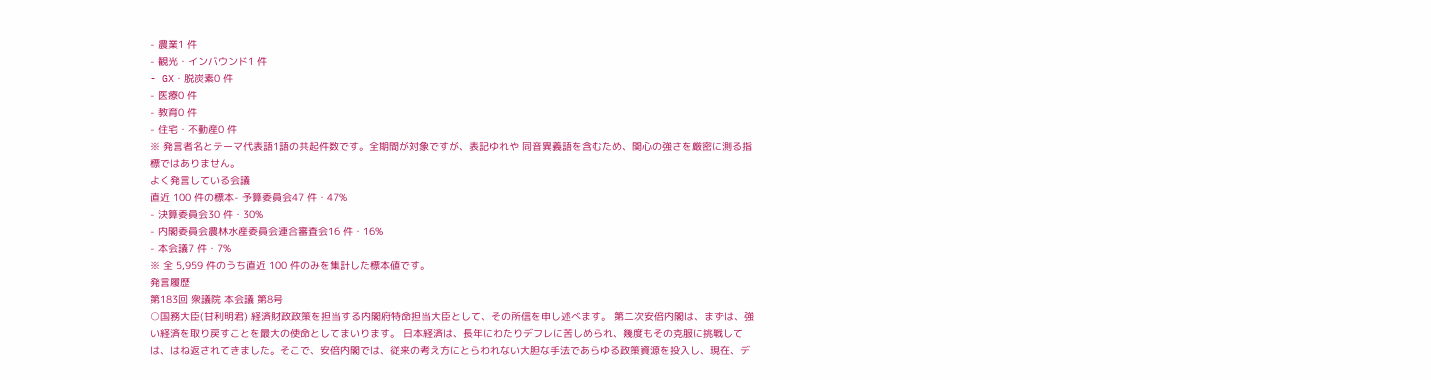- 農業1 件
- 観光・インバウンド1 件
- GX・脱炭素0 件
- 医療0 件
- 教育0 件
- 住宅・不動産0 件
※ 発言者名とテーマ代表語1語の共起件数です。全期間が対象ですが、表記ゆれや 同音異義語を含むため、関心の強さを厳密に測る指標ではありません。
よく発言している会議
直近 100 件の標本- 予算委員会47 件・47%
- 決算委員会30 件・30%
- 内閣委員会農林水産委員会連合審査会16 件・16%
- 本会議7 件・7%
※ 全 5,959 件のうち直近 100 件のみを集計した標本値です。
発言履歴
第183回 衆議院 本会議 第8号
○国務大臣(甘利明君) 経済財政政策を担当する内閣府特命担当大臣として、その所信を申し述べます。 第二次安倍内閣は、まずは、強い経済を取り戻すことを最大の使命としてまいります。 日本経済は、長年にわたりデフレに苦しめられ、幾度もその克服に挑戦しては、はね返されてきました。そこで、安倍内閣では、従来の考え方にとらわれない大胆な手法であらゆる政策資源を投入し、現在、デ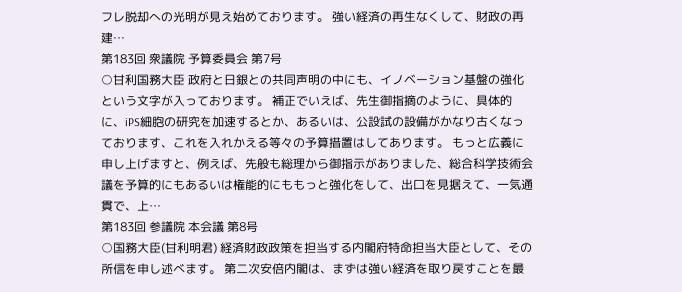フレ脱却への光明が見え始めております。 強い経済の再生なくして、財政の再建…
第183回 衆議院 予算委員会 第7号
○甘利国務大臣 政府と日銀との共同声明の中にも、イノベーション基盤の強化という文字が入っております。 補正でいえば、先生御指摘のように、具体的に、iPS細胞の研究を加速するとか、あるいは、公設試の設備がかなり古くなっております、これを入れかえる等々の予算措置はしてあります。 もっと広義に申し上げますと、例えば、先般も総理から御指示がありました、総合科学技術会議を予算的にもあるいは権能的にももっと強化をして、出口を見据えて、一気通貫で、上…
第183回 参議院 本会議 第8号
○国務大臣(甘利明君) 経済財政政策を担当する内閣府特命担当大臣として、その所信を申し述べます。 第二次安倍内閣は、まずは強い経済を取り戻すことを最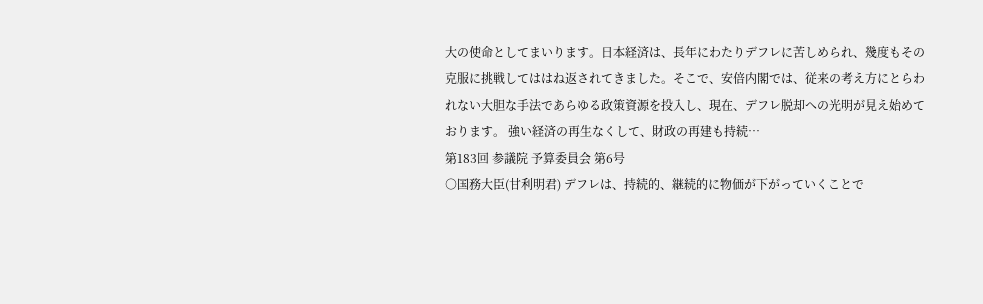大の使命としてまいります。日本経済は、長年にわたりデフレに苦しめられ、幾度もその克服に挑戦してははね返されてきました。そこで、安倍内閣では、従来の考え方にとらわれない大胆な手法であらゆる政策資源を投入し、現在、デフレ脱却への光明が見え始めております。 強い経済の再生なくして、財政の再建も持続…
第183回 参議院 予算委員会 第6号
○国務大臣(甘利明君) デフレは、持続的、継続的に物価が下がっていくことで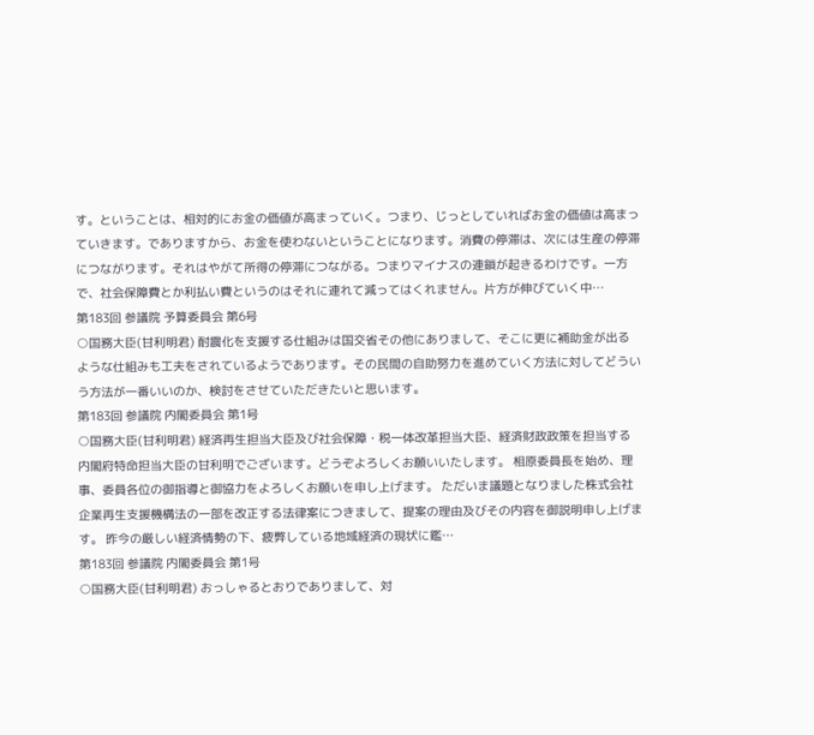す。ということは、相対的にお金の価値が高まっていく。つまり、じっとしていればお金の価値は高まっていきます。でありますから、お金を使わないということになります。消費の停滞は、次には生産の停滞につながります。それはやがて所得の停滞につながる。つまりマイナスの連鎖が起きるわけです。一方で、社会保障費とか利払い費というのはそれに連れて減ってはくれません。片方が伸びていく中…
第183回 参議院 予算委員会 第6号
○国務大臣(甘利明君) 耐震化を支援する仕組みは国交省その他にありまして、そこに更に補助金が出るような仕組みも工夫をされているようであります。その民間の自助努力を進めていく方法に対してどういう方法が一番いいのか、検討をさせていただきたいと思います。
第183回 参議院 内閣委員会 第1号
○国務大臣(甘利明君) 経済再生担当大臣及び社会保障・税一体改革担当大臣、経済財政政策を担当する内閣府特命担当大臣の甘利明でございます。どうぞよろしくお願いいたします。 相原委員長を始め、理事、委員各位の御指導と御協力をよろしくお願いを申し上げます。 ただいま議題となりました株式会社企業再生支援機構法の一部を改正する法律案につきまして、提案の理由及びその内容を御説明申し上げます。 昨今の厳しい経済情勢の下、疲弊している地域経済の現状に鑑…
第183回 参議院 内閣委員会 第1号
○国務大臣(甘利明君) おっしゃるとおりでありまして、対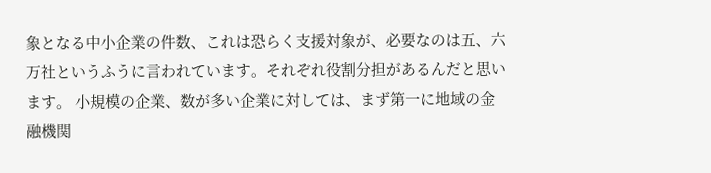象となる中小企業の件数、これは恐らく支援対象が、必要なのは五、六万社というふうに言われています。それぞれ役割分担があるんだと思います。 小規模の企業、数が多い企業に対しては、まず第一に地域の金融機関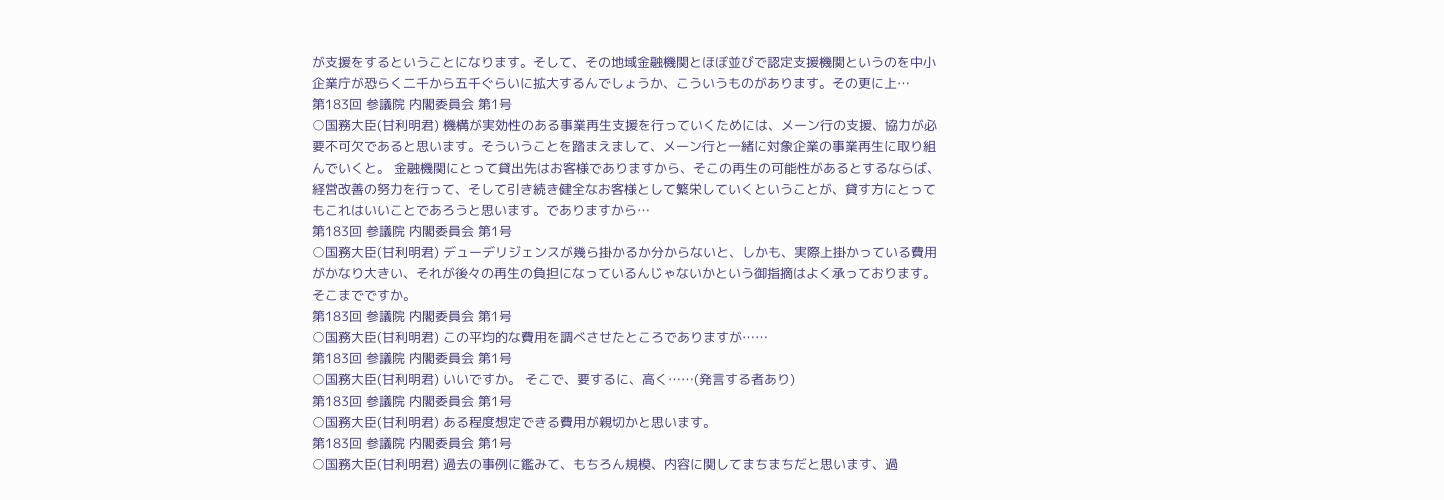が支援をするということになります。そして、その地域金融機関とほぼ並びで認定支援機関というのを中小企業庁が恐らく二千から五千ぐらいに拡大するんでしょうか、こういうものがあります。その更に上…
第183回 参議院 内閣委員会 第1号
○国務大臣(甘利明君) 機構が実効性のある事業再生支援を行っていくためには、メーン行の支援、協力が必要不可欠であると思います。そういうことを踏まえまして、メーン行と一緒に対象企業の事業再生に取り組んでいくと。 金融機関にとって貸出先はお客様でありますから、そこの再生の可能性があるとするならば、経営改善の努力を行って、そして引き続き健全なお客様として繁栄していくということが、貸す方にとってもこれはいいことであろうと思います。でありますから…
第183回 参議院 内閣委員会 第1号
○国務大臣(甘利明君) デューデリジェンスが幾ら掛かるか分からないと、しかも、実際上掛かっている費用がかなり大きい、それが後々の再生の負担になっているんじゃないかという御指摘はよく承っております。 そこまでですか。
第183回 参議院 内閣委員会 第1号
○国務大臣(甘利明君) この平均的な費用を調べさせたところでありますが……
第183回 参議院 内閣委員会 第1号
○国務大臣(甘利明君) いいですか。 そこで、要するに、高く……(発言する者あり)
第183回 参議院 内閣委員会 第1号
○国務大臣(甘利明君) ある程度想定できる費用が親切かと思います。
第183回 参議院 内閣委員会 第1号
○国務大臣(甘利明君) 過去の事例に鑑みて、もちろん規模、内容に関してまちまちだと思います、過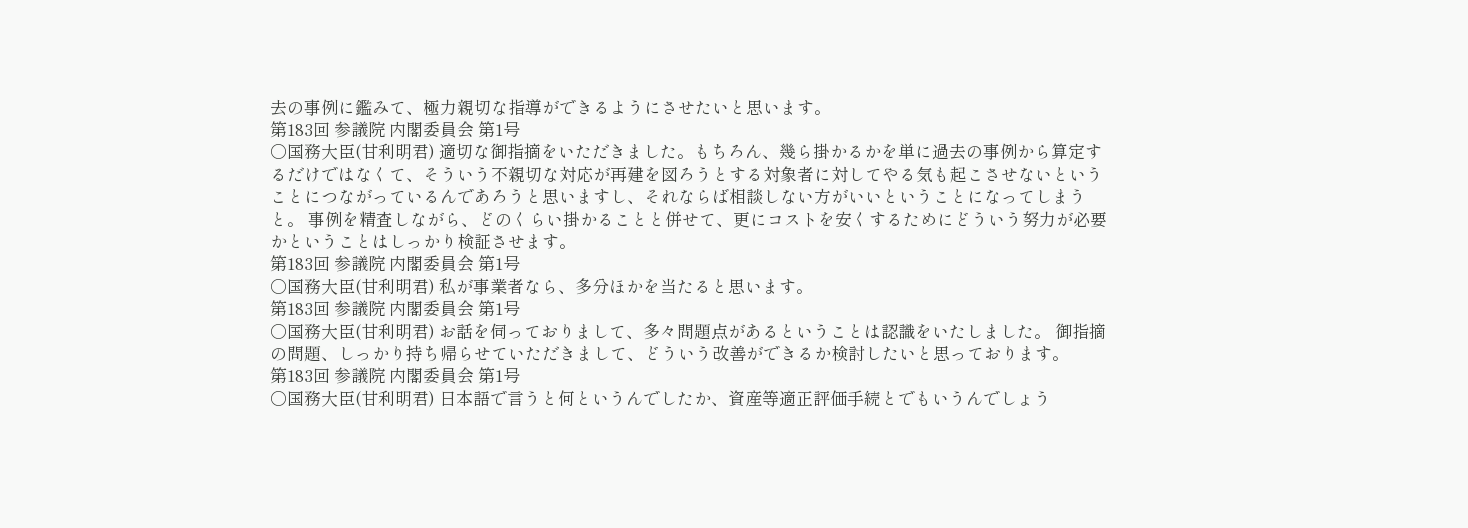去の事例に鑑みて、極力親切な指導ができるようにさせたいと思います。
第183回 参議院 内閣委員会 第1号
○国務大臣(甘利明君) 適切な御指摘をいただきました。もちろん、幾ら掛かるかを単に過去の事例から算定するだけではなくて、そういう不親切な対応が再建を図ろうとする対象者に対してやる気も起こさせないということにつながっているんであろうと思いますし、それならば相談しない方がいいということになってしまうと。 事例を精査しながら、どのくらい掛かることと併せて、更にコストを安くするためにどういう努力が必要かということはしっかり検証させます。
第183回 参議院 内閣委員会 第1号
○国務大臣(甘利明君) 私が事業者なら、多分ほかを当たると思います。
第183回 参議院 内閣委員会 第1号
○国務大臣(甘利明君) お話を伺っておりまして、多々問題点があるということは認識をいたしました。 御指摘の問題、しっかり持ち帰らせていただきまして、どういう改善ができるか検討したいと思っております。
第183回 参議院 内閣委員会 第1号
○国務大臣(甘利明君) 日本語で言うと何というんでしたか、資産等適正評価手続とでもいうんでしょう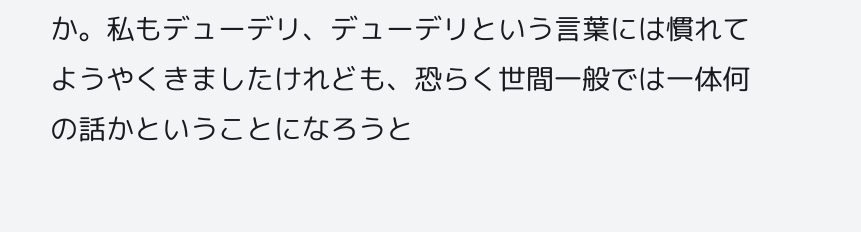か。私もデューデリ、デューデリという言葉には慣れてようやくきましたけれども、恐らく世間一般では一体何の話かということになろうと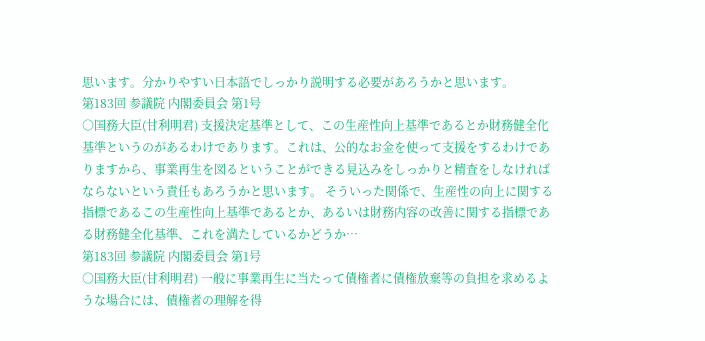思います。分かりやすい日本語でしっかり説明する必要があろうかと思います。
第183回 参議院 内閣委員会 第1号
○国務大臣(甘利明君) 支援決定基準として、この生産性向上基準であるとか財務健全化基準というのがあるわけであります。これは、公的なお金を使って支援をするわけでありますから、事業再生を図るということができる見込みをしっかりと精査をしなければならないという責任もあろうかと思います。 そういった関係で、生産性の向上に関する指標であるこの生産性向上基準であるとか、あるいは財務内容の改善に関する指標である財務健全化基準、これを満たしているかどうか…
第183回 参議院 内閣委員会 第1号
○国務大臣(甘利明君) 一般に事業再生に当たって債権者に債権放棄等の負担を求めるような場合には、債権者の理解を得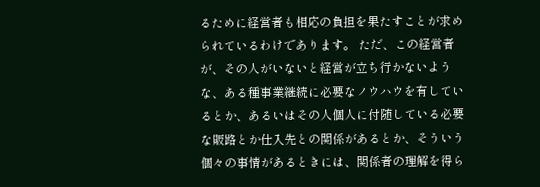るために経営者も相応の負担を果たすことが求められているわけであります。 ただ、この経営者が、その人がいないと経営が立ち行かないような、ある種事業継続に必要なノウハウを有しているとか、あるいはその人個人に付随している必要な販路とか仕入先との関係があるとか、そういう個々の事情があるときには、関係者の理解を得ら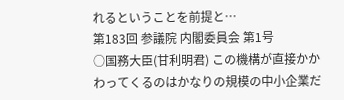れるということを前提と…
第183回 参議院 内閣委員会 第1号
○国務大臣(甘利明君) この機構が直接かかわってくるのはかなりの規模の中小企業だ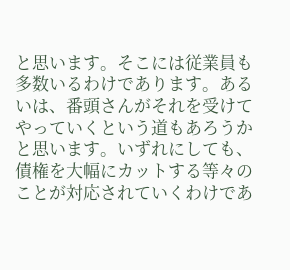と思います。そこには従業員も多数いるわけであります。あるいは、番頭さんがそれを受けてやっていくという道もあろうかと思います。いずれにしても、債権を大幅にカットする等々のことが対応されていくわけであ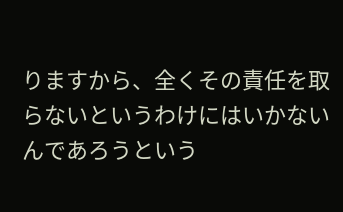りますから、全くその責任を取らないというわけにはいかないんであろうという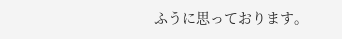ふうに思っております。